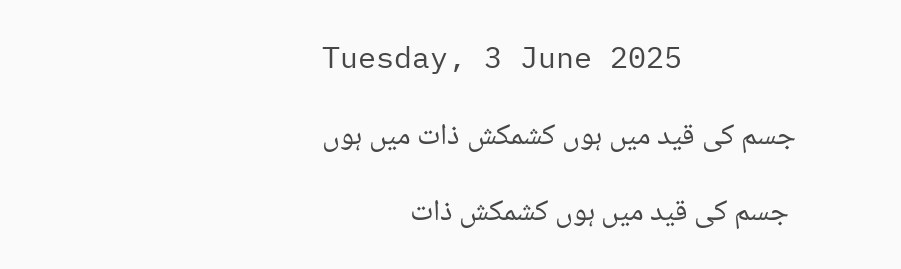Tuesday, 3 June 2025

جسم کی قید میں ہوں کشمکش ذات میں ہوں

 جسم کی قید میں ہوں کشمکش ذات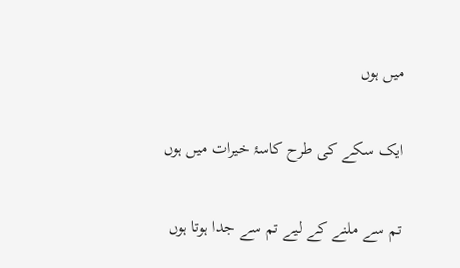میں ہوں

ایک سکے کی طرح کاسۂ خیرات میں ہوں

تم سے ملنے کے لیے تم سے جدا ہوتا ہوں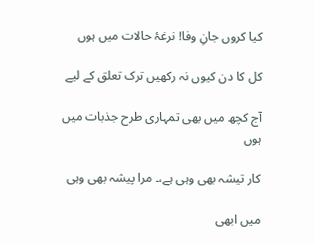کیا کروں جانِ وفا! نرغۂ حالات میں ہوں

کل کا دن کیوں نہ رکھیں ترک تعلق کے لیے

آج کچھ میں بھی تمہاری طرح جذبات میں ہوں

کار تیشہ بھی وہی ہے،۔ مرا پیشہ بھی وہی

میں ابھی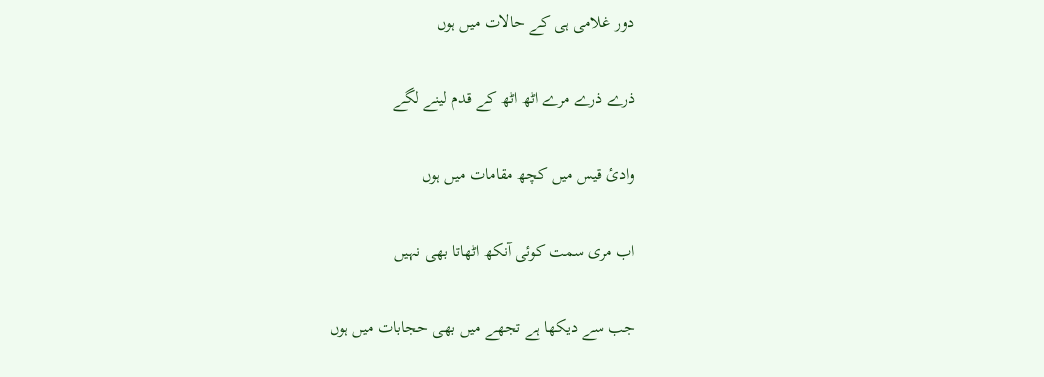دور غلامی ہی کے حالات میں ہوں

ذرے ذرے مرے اٹھ اٹھ کے قدم لینے لگے

وادئ قیس میں کچھ مقامات میں ہوں

اب مری سمت کوئی آنکھ اٹھاتا بھی نہیں

جب سے دیکھا ہے تجھے میں بھی حجابات میں ہوں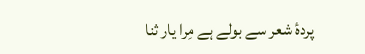پردۂ شعر سے بولے ہے مِرا یار ثنا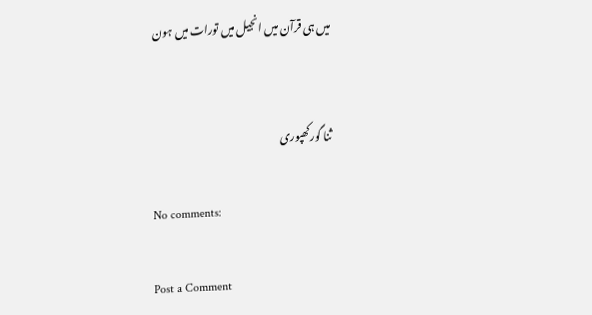میں ہی قرآن میں انجیل میں تورات میں ہون


ثنا گورکھپوری

No comments:

Post a Comment